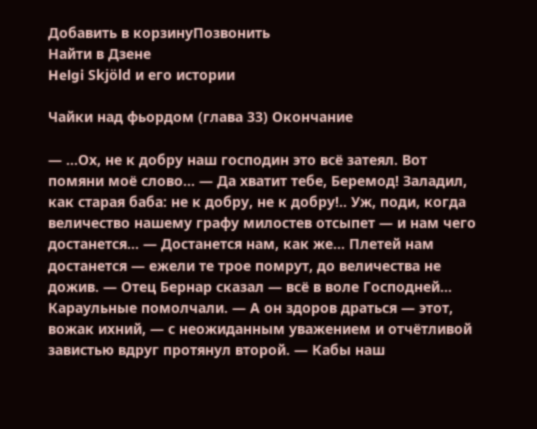Добавить в корзинуПозвонить
Найти в Дзене
Helgi Skjöld и его истории

Чайки над фьордом (глава 33) Окончание

— …Ох, не к добру наш господин это всё затеял. Вот помяни моё слово… — Да хватит тебе, Беремод! Заладил, как старая баба: не к добру, не к добру!.. Уж, поди, когда величество нашему графу милостев отсыпет — и нам чего достанется… — Достанется нам, как же… Плетей нам достанется — ежели те трое помрут, до величества не дожив. — Отец Бернар сказал — всё в воле Господней… Караульные помолчали. — А он здоров драться — этот, вожак ихний, — с неожиданным уважением и отчётливой завистью вдруг протянул второй. — Кабы наш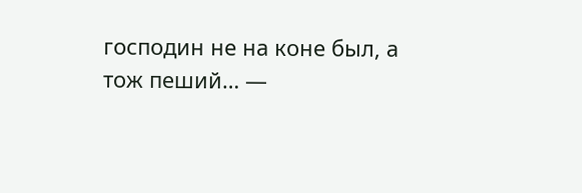господин не на коне был, а тож пеший… —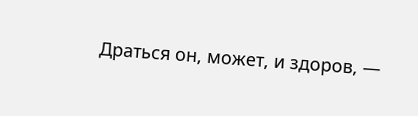Драться он, может, и здоров, —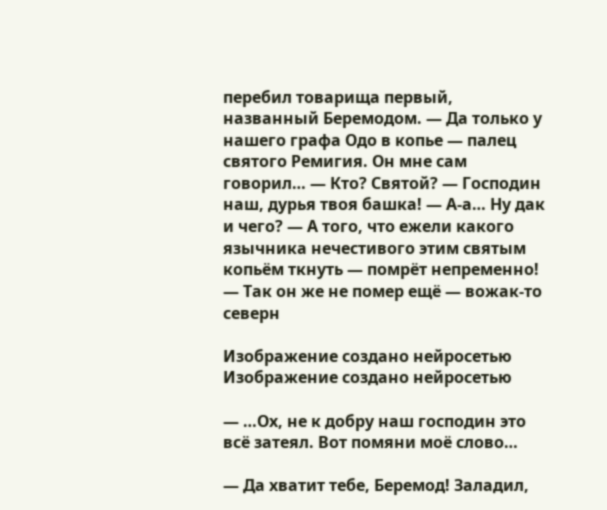перебил товарища первый, названный Беремодом. — Да только у нашего графа Одо в копье — палец святого Ремигия. Он мне сам говорил… — Кто? Святой? — Господин наш, дурья твоя башка! — А-а… Ну дак и чего? — А того, что ежели какого язычника нечестивого этим святым копьём ткнуть — помрёт непременно! — Так он же не помер ещё — вожак-то северн

Изображение создано нейросетью
Изображение создано нейросетью

— …Ох, не к добру наш господин это всё затеял. Вот помяни моё слово…

— Да хватит тебе, Беремод! Заладил,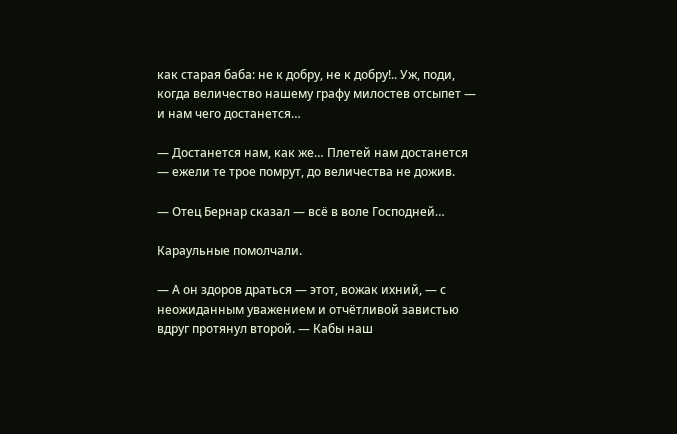как старая баба: не к добру, не к добру!.. Уж, поди, когда величество нашему графу милостев отсыпет — и нам чего достанется…

— Достанется нам, как же… Плетей нам достанется — ежели те трое помрут, до величества не дожив.

— Отец Бернар сказал — всё в воле Господней…

Караульные помолчали.

— А он здоров драться — этот, вожак ихний, — с неожиданным уважением и отчётливой завистью вдруг протянул второй. — Кабы наш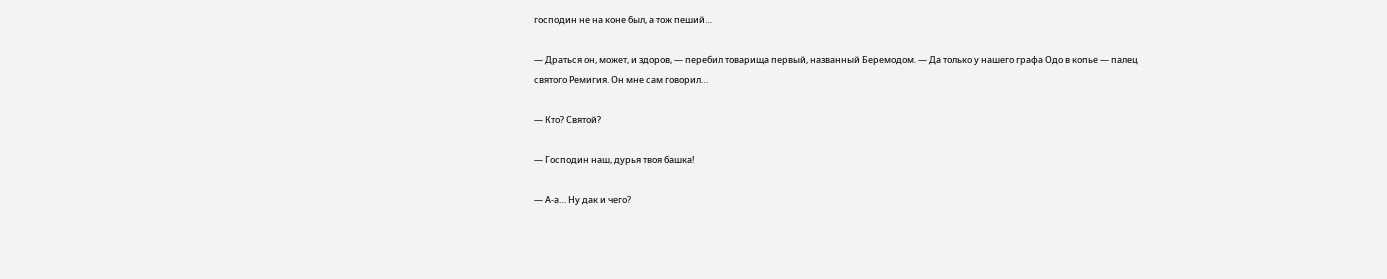господин не на коне был, а тож пеший…

— Драться он, может, и здоров, — перебил товарища первый, названный Беремодом. — Да только у нашего графа Одо в копье — палец святого Ремигия. Он мне сам говорил…

— Кто? Святой?

— Господин наш, дурья твоя башка!

— А-а… Ну дак и чего?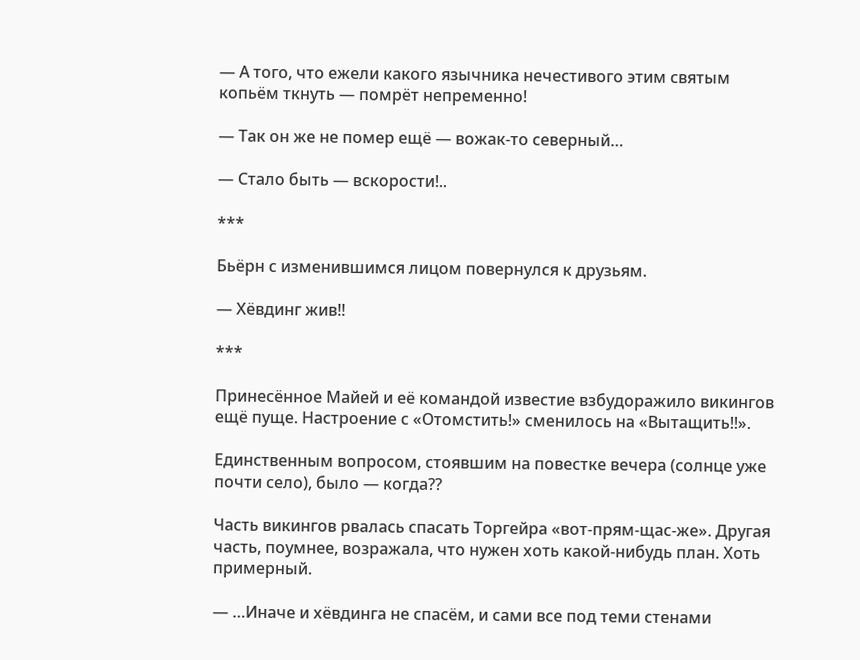— А того, что ежели какого язычника нечестивого этим святым копьём ткнуть — помрёт непременно!

— Так он же не помер ещё — вожак-то северный…

— Стало быть — вскорости!..

***

Бьёрн с изменившимся лицом повернулся к друзьям.

— Хёвдинг жив!!

***

Принесённое Майей и её командой известие взбудоражило викингов ещё пуще. Настроение с «Отомстить!» сменилось на «Вытащить!!».

Единственным вопросом, стоявшим на повестке вечера (солнце уже почти село), было — когда??

Часть викингов рвалась спасать Торгейра «вот-прям-щас-же». Другая часть, поумнее, возражала, что нужен хоть какой-нибудь план. Хоть примерный.

— …Иначе и хёвдинга не спасём, и сами все под теми стенами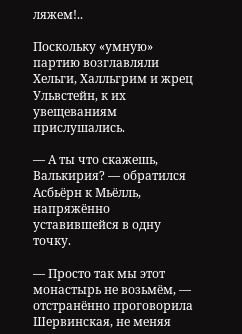ляжем!..

Поскольку «умную» партию возглавляли Хельги, Халльгрим и жрец Ульвстейн, к их увещеваниям прислушались.

— А ты что скажешь, Валькирия? — обратился Асбьёрн к Мьёлль, напряжённо уставившейся в одну точку.

— Просто так мы этот монастырь не возьмём, — отстранённо проговорила Шервинская, не меняя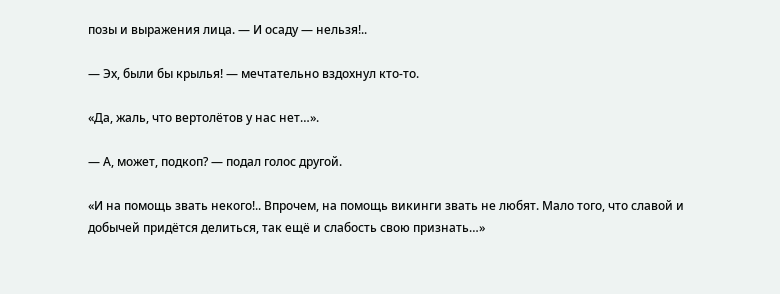позы и выражения лица. — И осаду — нельзя!..

— Эх, были бы крылья! — мечтательно вздохнул кто-то.

«Да, жаль, что вертолётов у нас нет…».

— А, может, подкоп? — подал голос другой.

«И на помощь звать некого!.. Впрочем, на помощь викинги звать не любят. Мало того, что славой и добычей придётся делиться, так ещё и слабость свою признать…»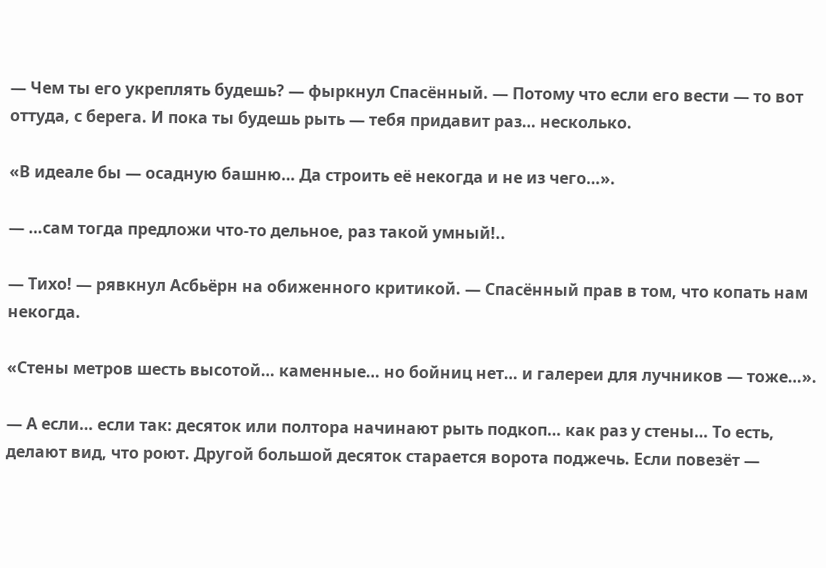— Чем ты его укреплять будешь? — фыркнул Спасённый. — Потому что если его вести — то вот оттуда, с берега. И пока ты будешь рыть — тебя придавит раз… несколько.

«В идеале бы — осадную башню… Да строить её некогда и не из чего…».

— …сам тогда предложи что-то дельное, раз такой умный!..

— Тихо! — рявкнул Асбьёрн на обиженного критикой. — Спасённый прав в том, что копать нам некогда.

«Стены метров шесть высотой… каменные… но бойниц нет… и галереи для лучников — тоже…».

— А если… если так: десяток или полтора начинают рыть подкоп… как раз у стены… То есть, делают вид, что роют. Другой большой десяток старается ворота поджечь. Если повезёт —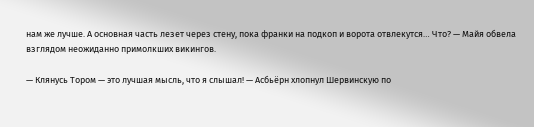нам же лучше. А основная часть лезет через стену, пока франки на подкоп и ворота отвлекутся… Что? — Майя обвела взглядом неожиданно примолкших викингов.

— Клянусь Тором — это лучшая мысль, что я слышал! — Асбьёрн хлопнул Шервинскую по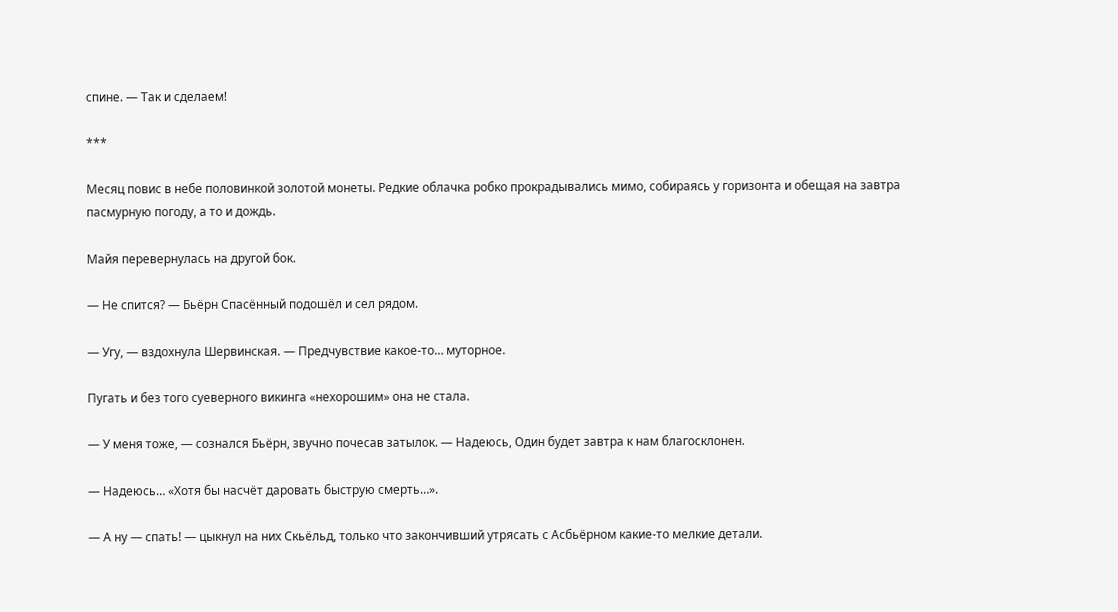спине. — Так и сделаем!

***

Месяц повис в небе половинкой золотой монеты. Редкие облачка робко прокрадывались мимо, собираясь у горизонта и обещая на завтра пасмурную погоду, а то и дождь.

Майя перевернулась на другой бок.

— Не спится? — Бьёрн Спасённый подошёл и сел рядом.

— Угу, — вздохнула Шервинская. — Предчувствие какое-то… муторное.

Пугать и без того суеверного викинга «нехорошим» она не стала.

— У меня тоже, — сознался Бьёрн, звучно почесав затылок. — Надеюсь, Один будет завтра к нам благосклонен.

— Надеюсь… «Хотя бы насчёт даровать быструю смерть…».

— А ну — спать! — цыкнул на них Скьёльд, только что закончивший утрясать с Асбьёрном какие-то мелкие детали.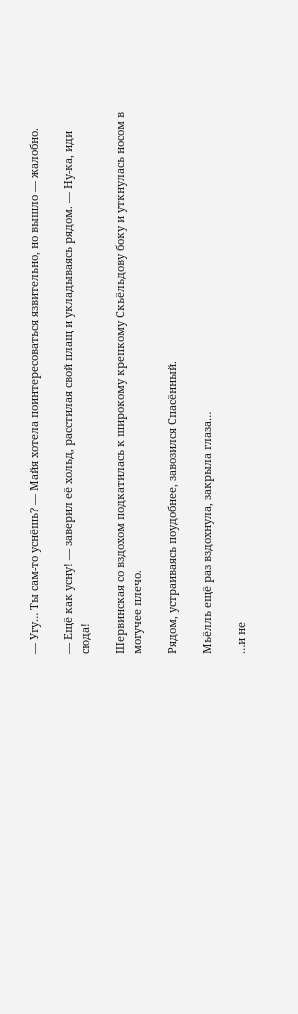— Угу… Ты сам-то уснёшь? — Майя хотела поинтересоваться язвительно, но вышло — жалобно.

— Ещё как усну! — заверил её хольд, расстилая свой плащ и укладываясь рядом. — Ну-ка, иди сюда!

Шервинская со вздохом подкатилась к широкому крепкому Скьёльдову боку и уткнулась носом в могучее плечо.

Рядом, устраиваясь поудобнее, завозился Спасённый.

Мьёлль ещё раз вздохнула, закрыла глаза…

…и не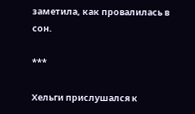заметила, как провалилась в сон.

***

Хельги прислушался к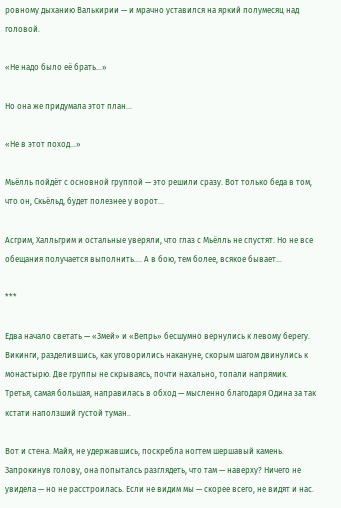ровному дыханию Валькирии — и мрачно уставился на яркий полумесяц над головой.

«Не надо было её брать…»

Но она же придумала этот план…

«Не в этот поход…»

Мьёлль пойдёт с основной группой — это решили сразу. Вот только беда в том, что он, Скьёльд, будет полезнее у ворот...

Асгрим, Халльгрим и остальные уверяли, что глаз с Мьёлль не спустят. Но не все обещания получается выполнить…. А в бою, тем более, всякое бывает…

***

Едва начало светать — «Змей» и «Вепрь» бесшумно вернулись к левому берегу. Викинги, разделившись, как уговорились накануне, скорым шагом двинулись к монастырю. Две группы не скрываясь, почти нахально, топали напрямик. Третья, самая большая, направилась в обход — мысленно благодаря Одина за так кстати наползший густой туман..

Вот и стена. Майя, не удержавшись, поскребла ногтем шершавый камень. Запрокинув голову, она попыталсь разглядеть, что там — наверху? Ничего не увидела — но не расстроилась. Если не видим мы — скорее всего, не видят и нас.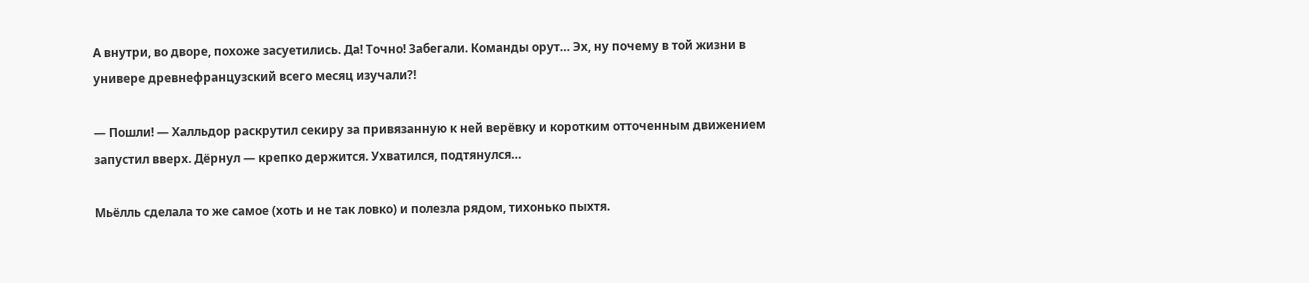А внутри, во дворе, похоже засуетились. Да! Точно! Забегали. Команды орут… Эх, ну почему в той жизни в универе древнефранцузский всего месяц изучали?!

— Пошли! — Халльдор раскрутил секиру за привязанную к ней верёвку и коротким отточенным движением запустил вверх. Дёрнул — крепко держится. Ухватился, подтянулся…

Мьёлль сделала то же самое (хоть и не так ловко) и полезла рядом, тихонько пыхтя.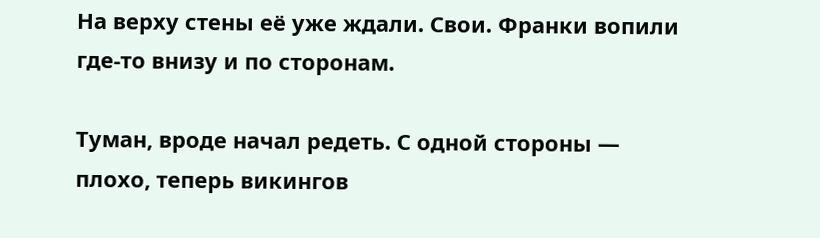На верху стены её уже ждали. Свои. Франки вопили где-то внизу и по сторонам.

Туман, вроде начал редеть. С одной стороны — плохо, теперь викингов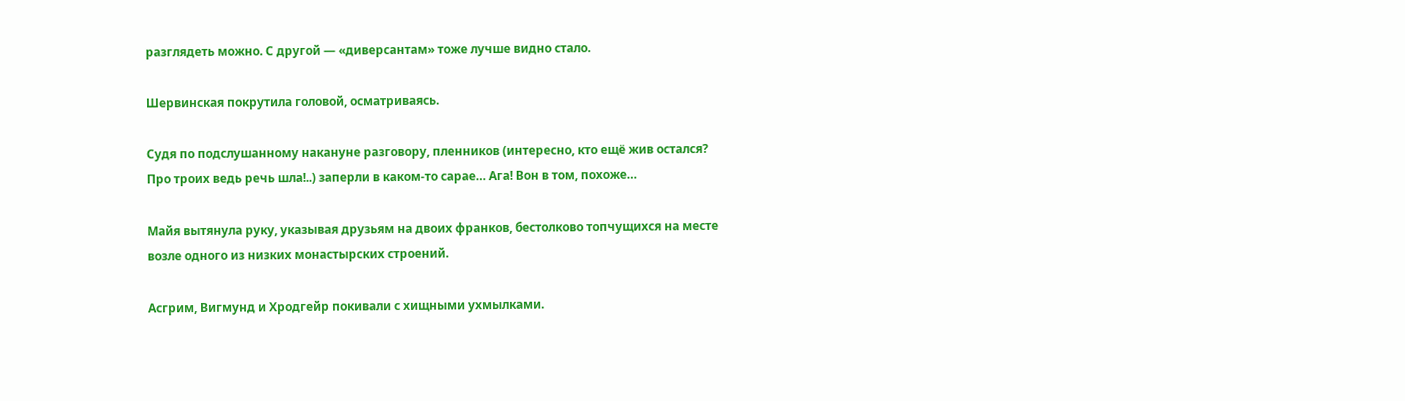разглядеть можно. С другой — «диверсантам» тоже лучше видно стало.

Шервинская покрутила головой, осматриваясь.

Судя по подслушанному накануне разговору, пленников (интересно, кто ещё жив остался? Про троих ведь речь шла!..) заперли в каком-то сарае… Ага! Вон в том, похоже…

Майя вытянула руку, указывая друзьям на двоих франков, бестолково топчущихся на месте возле одного из низких монастырских строений.

Асгрим, Вигмунд и Хродгейр покивали с хищными ухмылками.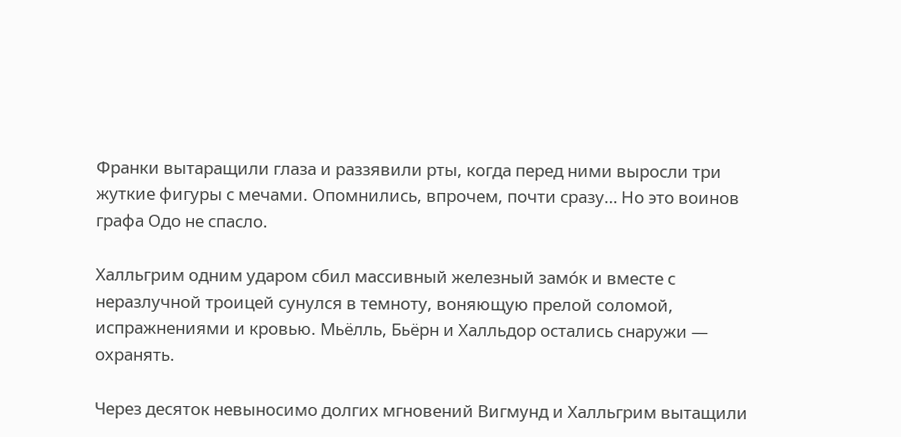Франки вытаращили глаза и раззявили рты, когда перед ними выросли три жуткие фигуры с мечами. Опомнились, впрочем, почти сразу… Но это воинов графа Одо не спасло.

Халльгрим одним ударом сбил массивный железный замóк и вместе с неразлучной троицей сунулся в темноту, воняющую прелой соломой, испражнениями и кровью. Мьёлль, Бьёрн и Халльдор остались снаружи — охранять.

Через десяток невыносимо долгих мгновений Вигмунд и Халльгрим вытащили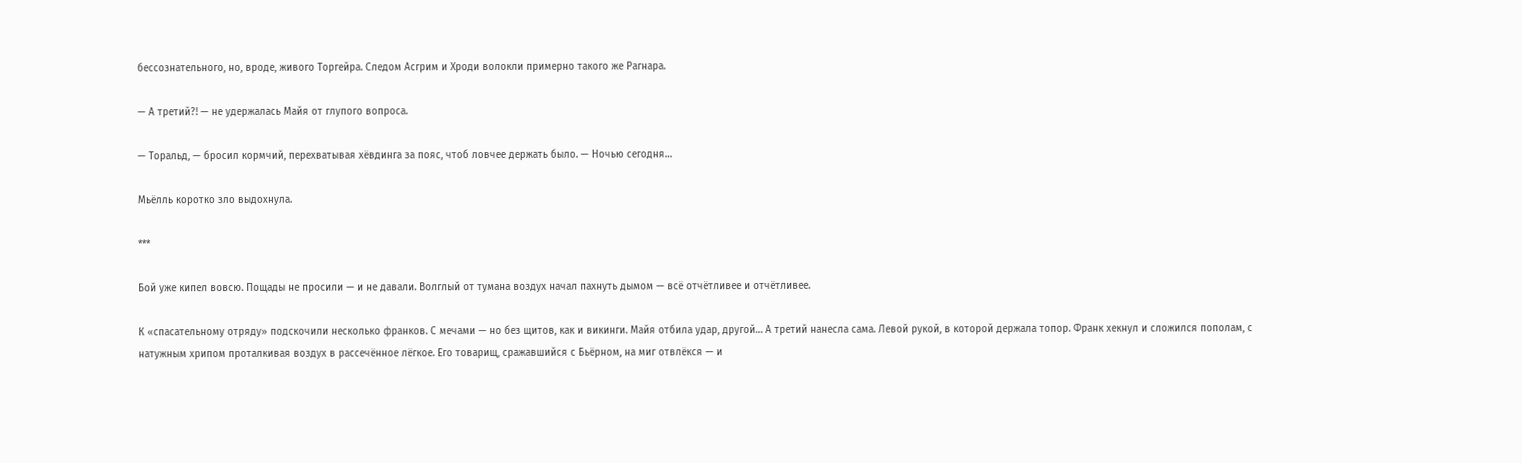бессознательного, но, вроде, живого Торгейра. Следом Асгрим и Хроди волокли примерно такого же Рагнара.

— А третий?! — не удержалась Майя от глупого вопроса.

— Торальд, — бросил кормчий, перехватывая хёвдинга за пояс, чтоб ловчее держать было. — Ночью сегодня…

Мьёлль коротко зло выдохнула.

***

Бой уже кипел вовсю. Пощады не просили — и не давали. Волглый от тумана воздух начал пахнуть дымом — всё отчётливее и отчётливее.

К «спасательному отряду» подскочили несколько франков. С мечами — но без щитов, как и викинги. Майя отбила удар, другой… А третий нанесла сама. Левой рукой, в которой держала топор. Франк хекнул и сложился пополам, с натужным хрипом проталкивая воздух в рассечённое лёгкое. Его товарищ, сражавшийся с Бьёрном, на миг отвлёкся — и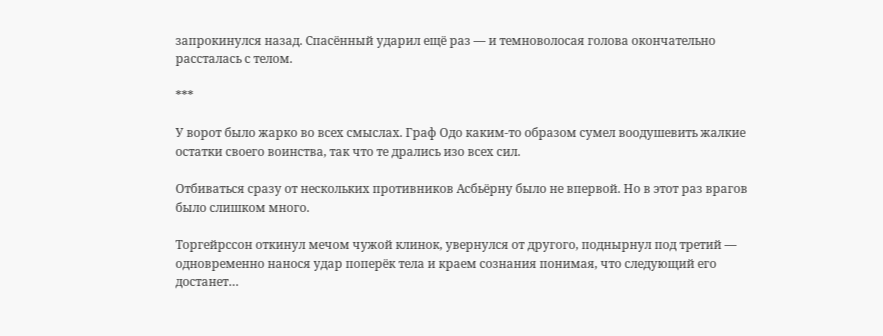запрокинулся назад. Спасённый ударил ещё раз — и темноволосая голова окончательно рассталась с телом.

***

У ворот было жарко во всех смыслах. Граф Одо каким-то образом сумел воодушевить жалкие остатки своего воинства, так что те дрались изо всех сил.

Отбиваться сразу от нескольких противников Асбьёрну было не впервой. Но в этот раз врагов было слишком много.

Торгейрссон откинул мечом чужой клинок, увернулся от другого, поднырнул под третий — одновременно нанося удар поперёк тела и краем сознания понимая, что следующий его достанет…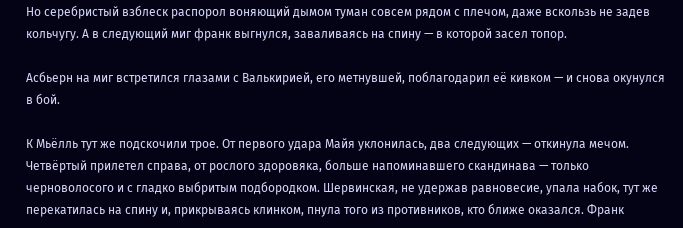Но серебристый взблеск распорол воняющий дымом туман совсем рядом с плечом, даже вскользь не задев кольчугу. А в следующий миг франк выгнулся, заваливаясь на спину — в которой засел топор.

Асбьерн на миг встретился глазами с Валькирией, его метнувшей, поблагодарил её кивком — и снова окунулся в бой.

К Мьёлль тут же подскочили трое. От первого удара Майя уклонилась, два следующих — откинула мечом. Четвёртый прилетел справа, от рослого здоровяка, больше напоминавшего скандинава — только черноволосого и с гладко выбритым подбородком. Шервинская, не удержав равновесие, упала набок, тут же перекатилась на спину и, прикрываясь клинком, пнула того из противников, кто ближе оказался. Франк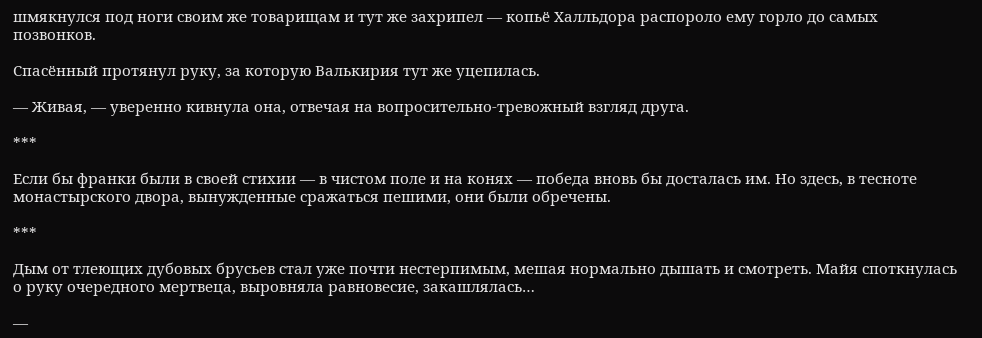шмякнулся под ноги своим же товарищам и тут же захрипел — копьё Халльдора распороло ему горло до самых позвонков.

Спасённый протянул руку, за которую Валькирия тут же уцепилась.

— Живая, — уверенно кивнула она, отвечая на вопросительно-тревожный взгляд друга.

***

Если бы франки были в своей стихии — в чистом поле и на конях — победа вновь бы досталась им. Но здесь, в тесноте монастырского двора, вынужденные сражаться пешими, они были обречены.

***

Дым от тлеющих дубовых брусьев стал уже почти нестерпимым, мешая нормально дышать и смотреть. Майя споткнулась о руку очередного мертвеца, выровняла равновесие, закашлялась…

—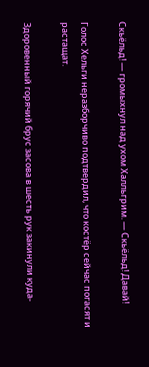Скьёльд! — громыхнул над ухом Халльгрим. — Скьёльд! Давай!

Голос Хельги неразборчиво подтвердил, что костёр сейчас погасят и растащат.

Здоровенный горячий брус засова в шесть рук закинули куда-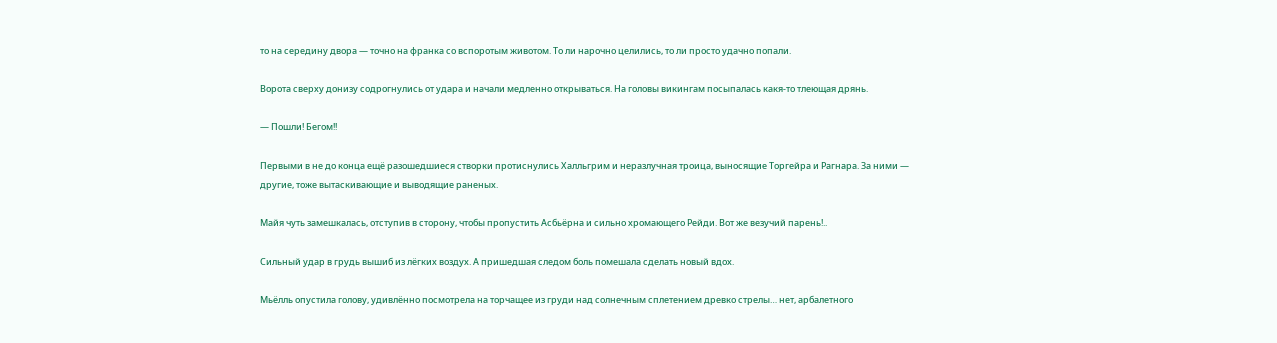то на середину двора — точно на франка со вспоротым животом. То ли нарочно целились, то ли просто удачно попали.

Ворота сверху донизу содрогнулись от удара и начали медленно открываться. На головы викингам посыпалась какя-то тлеющая дрянь.

— Пошли! Бегом!!

Первыми в не до конца ещё разошедшиеся створки протиснулись Халльгрим и неразлучная троица, выносящие Торгейра и Рагнара. За ними — другие, тоже вытаскивающие и выводящие раненых.

Майя чуть замешкалась, отступив в сторону, чтобы пропустить Асбьёрна и сильно хромающего Рейди. Вот же везучий парень!..

Сильный удар в грудь вышиб из лёгких воздух. А пришедшая следом боль помешала сделать новый вдох.

Мьёлль опустила голову, удивлённо посмотрела на торчащее из груди над солнечным сплетением древко стрелы… нет, арбалетного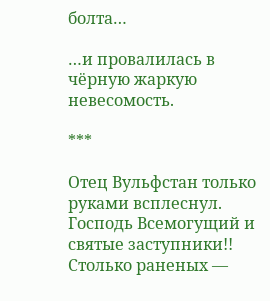болта…

…и провалилась в чёрную жаркую невесомость.

***

Отец Вульфстан только руками всплеснул. Господь Всемогущий и святые заступники!! Столько раненых —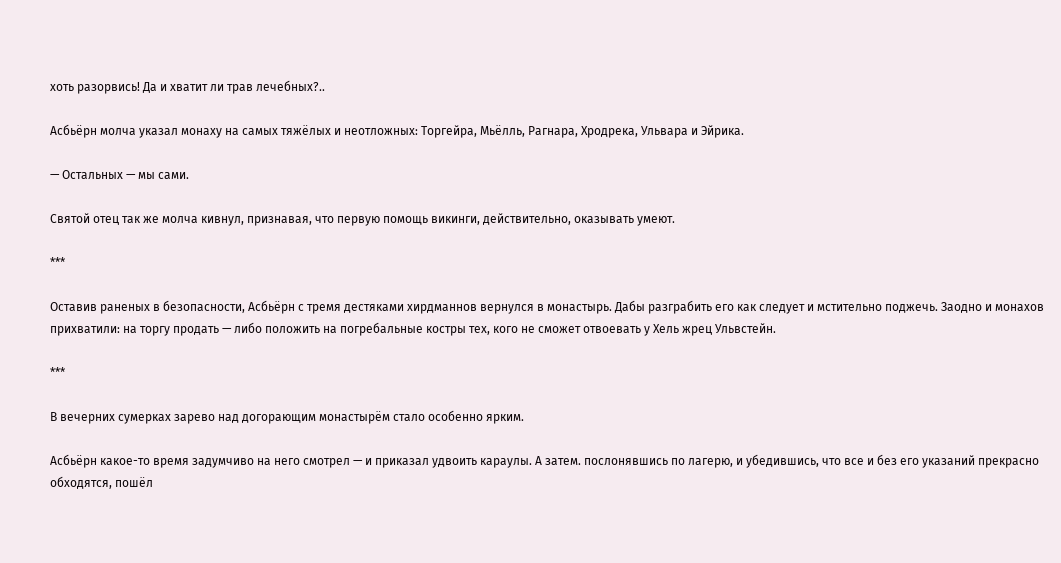хоть разорвись! Да и хватит ли трав лечебных?..

Асбьёрн молча указал монаху на самых тяжёлых и неотложных: Торгейра, Мьёлль, Рагнара, Хродрека, Ульвара и Эйрика.

— Остальных — мы сами.

Святой отец так же молча кивнул, признавая, что первую помощь викинги, действительно, оказывать умеют.

***

Оставив раненых в безопасности, Асбьёрн с тремя дестяками хирдманнов вернулся в монастырь. Дабы разграбить его как следует и мстительно поджечь. Заодно и монахов прихватили: на торгу продать — либо положить на погребальные костры тех, кого не сможет отвоевать у Хель жрец Ульвстейн.

***

В вечерних сумерках зарево над догорающим монастырём стало особенно ярким.

Асбьёрн какое-то время задумчиво на него смотрел — и приказал удвоить караулы. А затем. послонявшись по лагерю, и убедившись, что все и без его указаний прекрасно обходятся, пошёл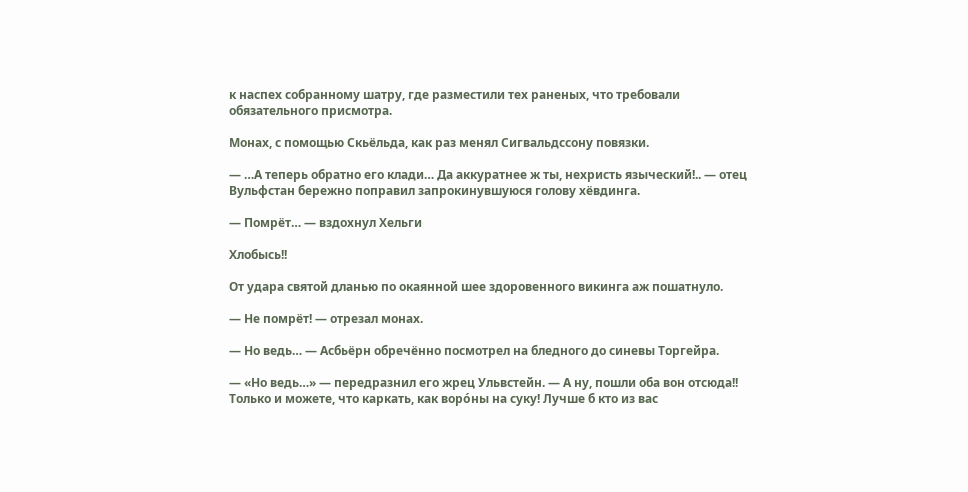к наспех собранному шатру, где разместили тех раненых, что требовали обязательного присмотра.

Монах, с помощью Скьёльда, как раз менял Сигвальдссону повязки.

— …А теперь обратно его клади… Да аккуратнее ж ты, нехристь языческий!.. — отец Вульфстан бережно поправил запрокинувшуюся голову хёвдинга.

— Помрёт… — вздохнул Хельги

Хлобысь!!

От удара святой дланью по окаянной шее здоровенного викинга аж пошатнуло.

— Не помрёт! — отрезал монах.

— Но ведь… — Асбьёрн обречённо посмотрел на бледного до синевы Торгейра.

— «Но ведь…» — передразнил его жрец Ульвстейн. — А ну, пошли оба вон отсюда!! Только и можете, что каркать, как ворóны на суку! Лучше б кто из вас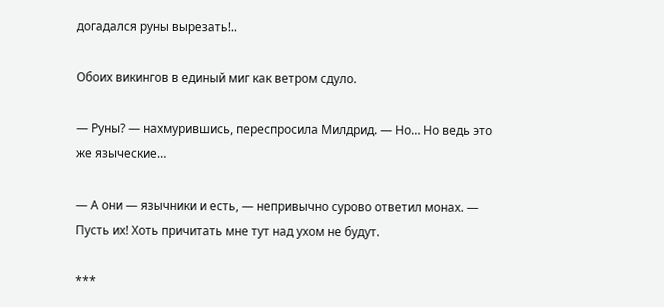догадался руны вырезать!..

Обоих викингов в единый миг как ветром сдуло.

— Руны? — нахмурившись, переспросила Милдрид. — Но… Но ведь это же языческие…

— А они — язычники и есть, — непривычно сурово ответил монах. — Пусть их! Хоть причитать мне тут над ухом не будут.

***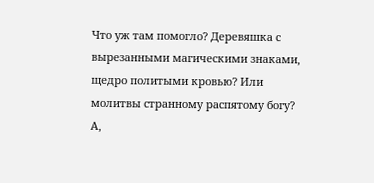Что уж там помогло? Деревяшка с вырезанными магическими знаками, щедро политыми кровью? Или молитвы странному распятому богу? А,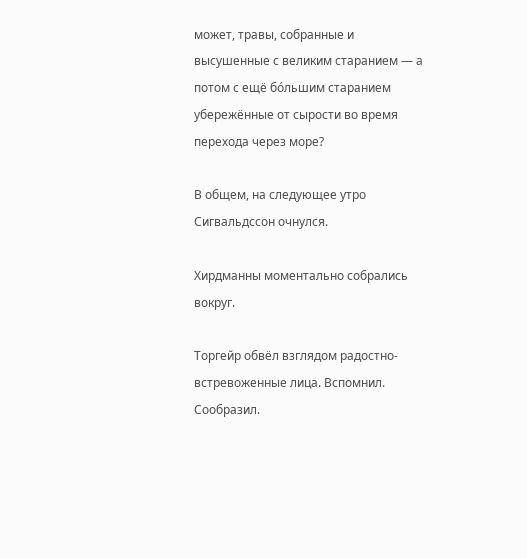может, травы, собранные и высушенные с великим старанием — а потом с ещё бóльшим старанием убережённые от сырости во время перехода через море?

В общем, на следующее утро Сигвальдссон очнулся.

Хирдманны моментально собрались вокруг.

Торгейр обвёл взглядом радостно-встревоженные лица. Вспомнил. Сообразил.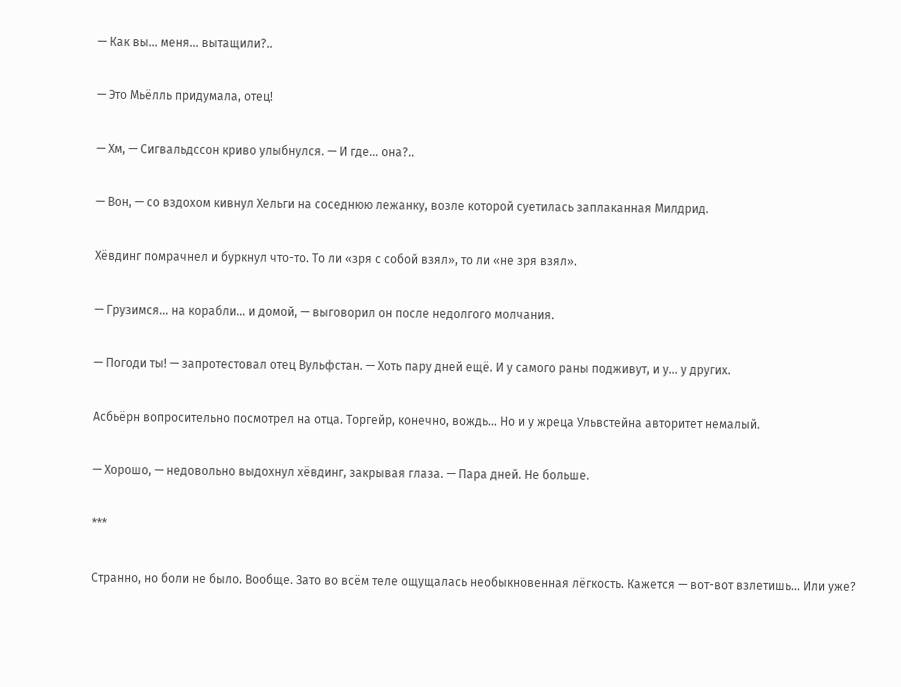— Как вы… меня… вытащили?..

— Это Мьёлль придумала, отец!

— Хм, — Сигвальдссон криво улыбнулся. — И где… она?..

— Вон, — со вздохом кивнул Хельги на соседнюю лежанку, возле которой суетилась заплаканная Милдрид.

Хёвдинг помрачнел и буркнул что-то. То ли «зря с собой взял», то ли «не зря взял».

— Грузимся… на корабли… и домой, — выговорил он после недолгого молчания.

— Погоди ты! — запротестовал отец Вульфстан. — Хоть пару дней ещё. И у самого раны подживут, и у… у других.

Асбьёрн вопросительно посмотрел на отца. Торгейр, конечно, вождь… Но и у жреца Ульвстейна авторитет немалый.

— Хорошо, — недовольно выдохнул хёвдинг, закрывая глаза. — Пара дней. Не больше.

***

Странно, но боли не было. Вообще. Зато во всём теле ощущалась необыкновенная лёгкость. Кажется — вот-вот взлетишь… Или уже?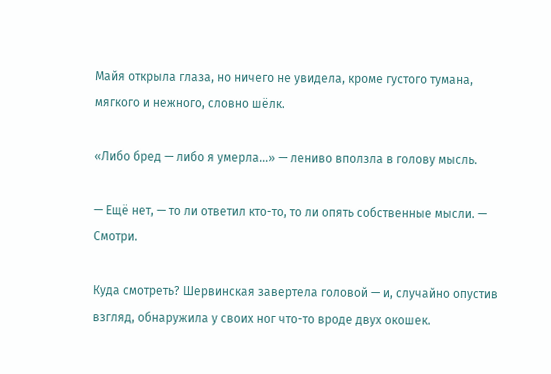Майя открыла глаза, но ничего не увидела, кроме густого тумана, мягкого и нежного, словно шёлк.

«Либо бред — либо я умерла…» — лениво вползла в голову мысль.

— Ещё нет, — то ли ответил кто-то, то ли опять собственные мысли. — Смотри.

Куда смотреть? Шервинская завертела головой — и, случайно опустив взгляд, обнаружила у своих ног что-то вроде двух окошек.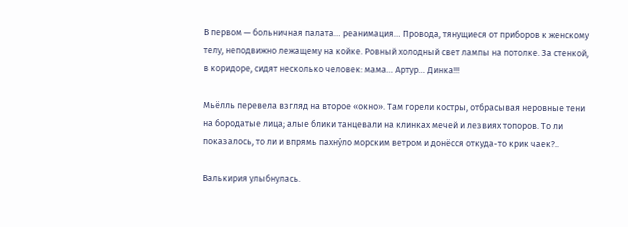В первом — больничная палата… реанимация… Провода, тянущиеся от приборов к женскому телу, неподвижно лежащему на койке. Ровный холодный свет лампы на потолке. За стенкой, в коридоре, сидят несколько человек: мама… Артур… Динка!!!

Мьёлль перевела взгляд на второе «окно». Там горели костры, отбрасывая неровные тени на бородатые лица; алые блики танцевали на клинках мечей и лезвиях топоров. То ли показалось, то ли и впрямь пахнýло морским ветром и донёсся откуда-то крик чаек?..

Валькирия улыбнулась.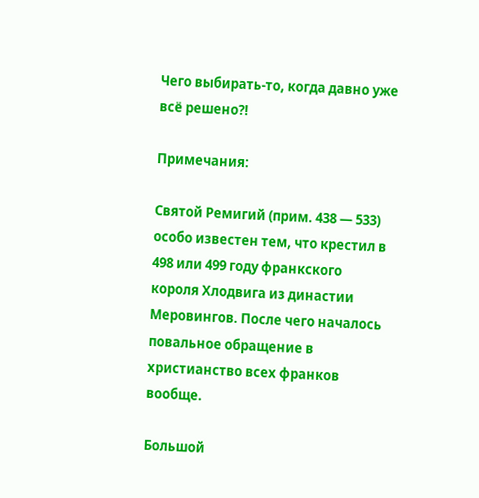Чего выбирать-то, когда давно уже всё решено?!

Примечания:

Святой Ремигий (прим. 438 — 533) особо известен тем, что крестил в 498 или 499 году франкского короля Хлодвига из династии Меровингов. После чего началось повальное обращение в христианство всех франков вообще.

Большой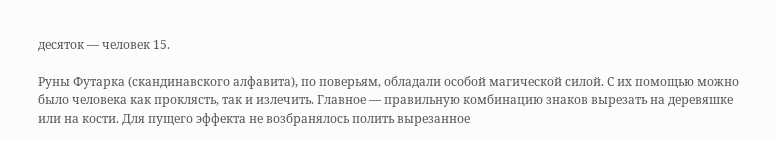десяток — человек 15.

Руны Футарка (скандинавского алфавита), по поверьям, обладали особой магической силой. С их помощью можно было человека как проклясть, так и излечить. Главное — правильную комбинацию знаков вырезать на деревяшке или на кости. Для пущего эффекта не возбранялось полить вырезанное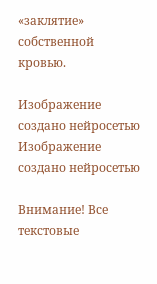«заклятие» собственной кровью.

Изображение создано нейросетью
Изображение создано нейросетью

Внимание! Все текстовые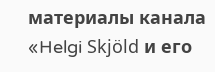материалы канала «Helgi Skjöld и его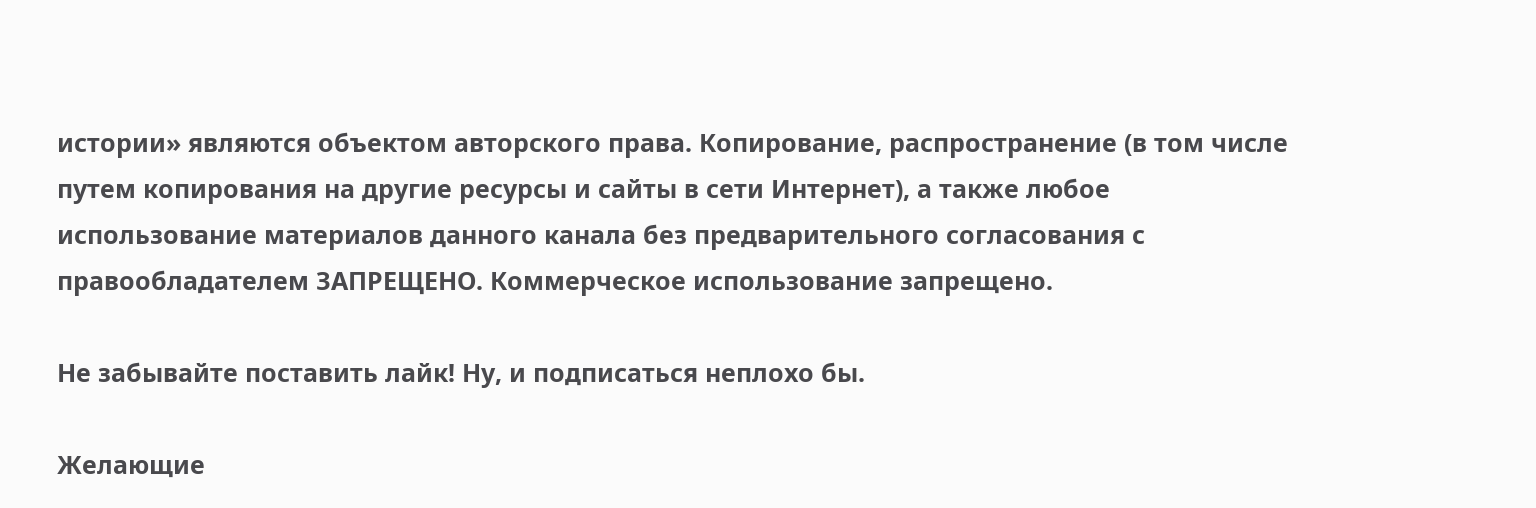истории» являются объектом авторского права. Копирование, распространение (в том числе путем копирования на другие ресурсы и сайты в сети Интернет), а также любое использование материалов данного канала без предварительного согласования с правообладателем ЗАПРЕЩЕНО. Коммерческое использование запрещено.

Не забывайте поставить лайк! Ну, и подписаться неплохо бы.

Желающие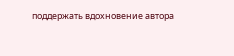поддержать вдохновение автора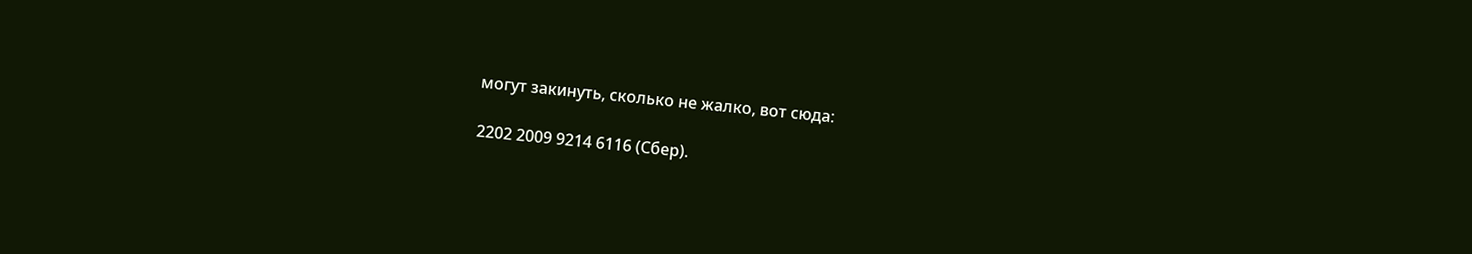могут закинуть, сколько не жалко, вот сюда:

2202 2009 9214 6116 (Сбер).